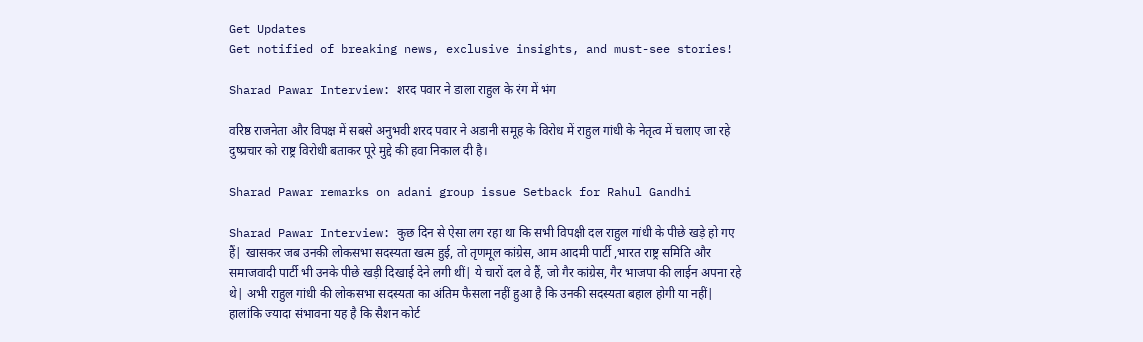Get Updates
Get notified of breaking news, exclusive insights, and must-see stories!

Sharad Pawar Interview: शरद पवार ने डाला राहुल के रंग में भंग

वरिष्ठ राजनेता और विपक्ष में सबसे अनुभवी शरद पवार ने अडानी समूह के विरोध में राहुल गांधी के नेतृत्व में चलाए जा रहे दुष्प्रचार को राष्ट्र विरोधी बताकर पूरे मुद्दे की हवा निकाल दी है।

Sharad Pawar remarks on adani group issue Setback for Rahul Gandhi

Sharad Pawar Interview: कुछ दिन से ऐसा लग रहा था कि सभी विपक्षी दल राहुल गांधी के पीछे खड़े हो गए हैं| खासकर जब उनकी लोकसभा सदस्यता खत्म हुई, तो तृणमूल कांग्रेस, आम आदमी पार्टी ,भारत राष्ट्र समिति और समाजवादी पार्टी भी उनके पीछे खड़ी दिखाई देने लगी थीं| ये चारों दल वे हैं, जो गैर कांग्रेस, गैर भाजपा की लाईन अपना रहे थे| अभी राहुल गांधी की लोकसभा सदस्यता का अंतिम फैसला नहीं हुआ है कि उनकी सदस्यता बहाल होगी या नहीं| हालांकि ज्यादा संभावना यह है कि सैशन कोर्ट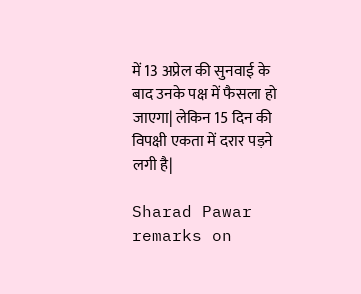में 13 अप्रेल की सुनवाई के बाद उनके पक्ष में फैसला हो जाएगा| लेकिन 15 दिन की विपक्षी एकता में दरार पड़ने लगी है|

Sharad Pawar remarks on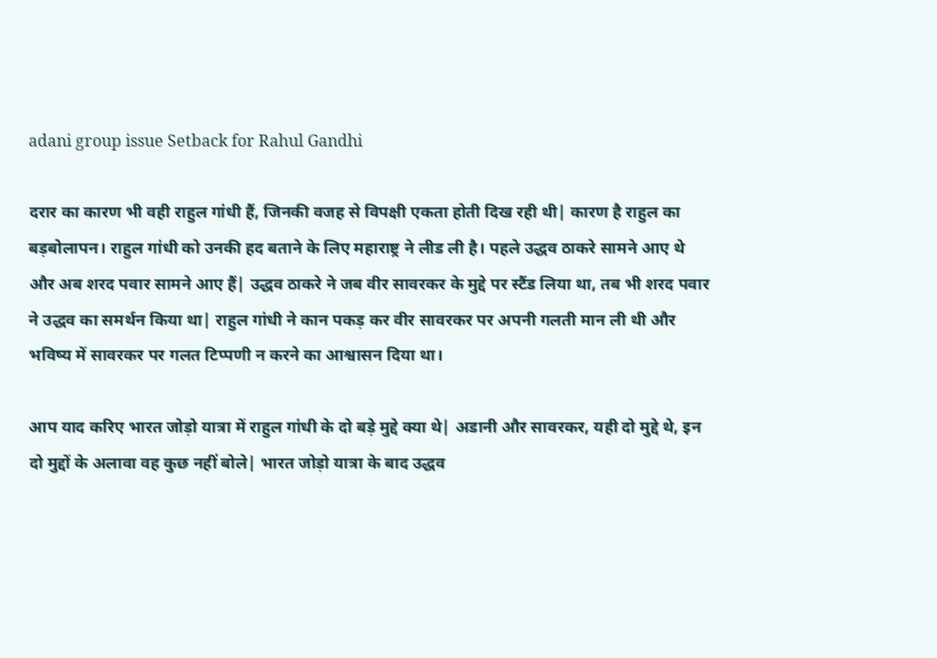adani group issue Setback for Rahul Gandhi

दरार का कारण भी वही राहुल गांधी हैं, जिनकी वजह से विपक्षी एकता होती दिख रही थी| कारण है राहुल का बड़बोलापन। राहुल गांधी को उनकी हद बताने के लिए महाराष्ट्र ने लीड ली है। पहले उद्धव ठाकरे सामने आए थे और अब शरद पवार सामने आए हैं| उद्धव ठाकरे ने जब वीर सावरकर के मुद्दे पर स्टैंड लिया था, तब भी शरद पवार ने उद्धव का समर्थन किया था| राहुल गांधी ने कान पकड़ कर वीर सावरकर पर अपनी गलती मान ली थी और भविष्य में सावरकर पर गलत टिप्पणी न करने का आश्वासन दिया था।

आप याद करिए भारत जोड़ो यात्रा में राहुल गांधी के दो बड़े मुद्दे क्या थे| अडानी और सावरकर, यही दो मुद्दे थे, इन दो मुद्दों के अलावा वह कुछ नहीं बोले| भारत जोड़ो यात्रा के बाद उद्धव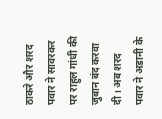ठाकरे और शरद पवार ने सावरकर पर राहुल गांधी की जुबान बंद करवा दी। अब शरद पवार ने अडानी के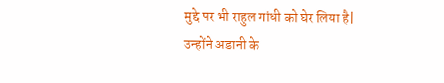मुद्दे पर भी राहुल गांधी को घेर लिया है| उन्होंने अडानी के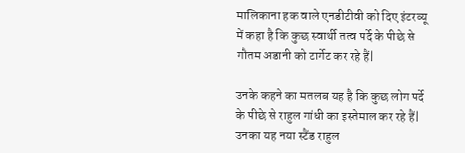मालिकाना हक वाले एनडीटीवी को दिए इंटरव्यू में कहा है कि कुछ स्वार्थी तत्व पर्दे के पीछे से गौतम अडानी को टार्गेट कर रहे हैं|

उनके कहने का मतलब यह है कि कुछ लोग पर्दे के पीछे से राहुल गांधी का इस्तेमाल कर रहे हैं| उनका यह नया स्टैंड राहुल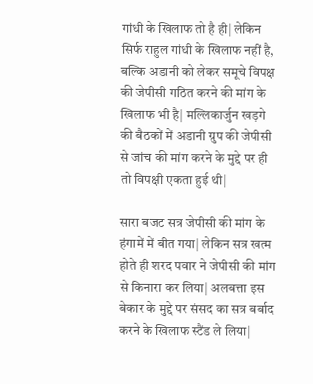गांधी के खिलाफ तो है ही| लेकिन सिर्फ राहुल गांधी के खिलाफ नहीं है, बल्कि अडानी को लेकर समूचे विपक्ष की जेपीसी गठित करने की मांग के खिलाफ भी है| मल्लिकार्जुन खड़गे की बैठकों में अडानी ग्रुप की जेपीसी से जांच की मांग करने के मुद्दे पर ही तो विपक्षी एकता हुई थी|

सारा बजट सत्र जेपीसी की मांग के हंगामें में बीत गया| लेकिन सत्र खत्म होते ही शरद पवार ने जेपीसी की मांग से किनारा कर लिया| अलबत्ता इस बेकार के मुद्दे पर संसद का सत्र बर्बाद करने के खिलाफ स्टैंड ले लिया|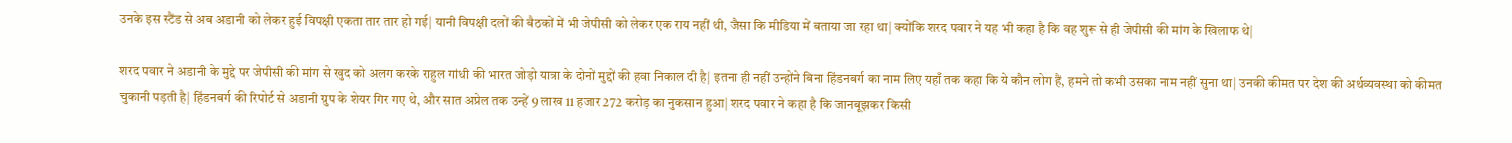उनके इस स्टैंड से अब अडानी को लेकर हुई विपक्षी एकता तार तार हो गई| यानी विपक्षी दलों की बैठकों में भी जेपीसी को लेकर एक राय नहीं थी, जैसा कि मीडिया में बताया जा रहा था| क्योंकि शरद पवार ने यह भी कहा है कि वह शुरू से ही जेपीसी की मांग के खिलाफ थे|

शरद पवार ने अडानी के मुद्दे पर जेपीसी की मांग से खुद को अलग करके राहुल गांधी की भारत जोड़ो यात्रा के दोनों मुद्दों की हवा निकाल दी है| इतना ही नहीं उन्होंने बिना हिंडनबर्ग का नाम लिए यहाँ तक कहा कि ये कौन लोग हैं, हमने तो कभी उसका नाम नहीं सुना था| उनकी कीमत पर देश की अर्थव्यवस्था को कीमत चुकानी पड़ती है| हिंडनबर्ग की रिपोर्ट से अडानी ग्रुप के शेयर गिर गए थे, और सात अप्रेल तक उन्हें 9 लाख 11 हजार 272 करोड़ का नुकसान हुआ| शरद पवार ने कहा है कि जानबूझकर किसी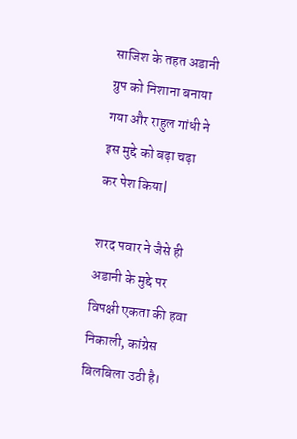साजिश के तहत अडानी ग्रुप को निशाना बनाया गया और राहुल गांधी ने इस मुद्दे को बढ़ा चढ़ा कर पेश किया|

शरद पवार ने जैसे ही अडानी के मुद्दे पर विपक्षी एकता की हवा निकाली, कांग्रेस बिलबिला उठी है।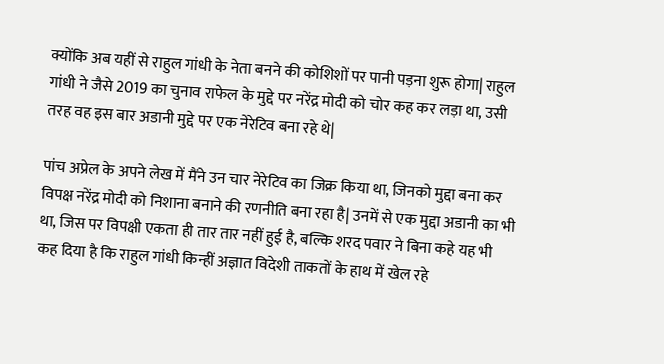क्योंकि अब यहीं से राहुल गांधी के नेता बनने की कोशिशों पर पानी पड़ना शुरू होगा| राहुल गांधी ने जैसे 2019 का चुनाव राफेल के मुद्दे पर नरेंद्र मोदी को चोर कह कर लड़ा था, उसी तरह वह इस बार अडानी मुद्दे पर एक नेरेटिव बना रहे थे|

पांच अप्रेल के अपने लेख में मैंने उन चार नेरेटिव का जिक्र किया था, जिनको मुद्दा बना कर विपक्ष नरेंद्र मोदी को निशाना बनाने की रणनीति बना रहा है| उनमें से एक मुद्दा अडानी का भी था, जिस पर विपक्षी एकता ही तार तार नहीं हुई है, बल्कि शरद पवार ने बिना कहे यह भी कह दिया है कि राहुल गांधी किन्हीं अज्ञात विदेशी ताकतों के हाथ में खेल रहे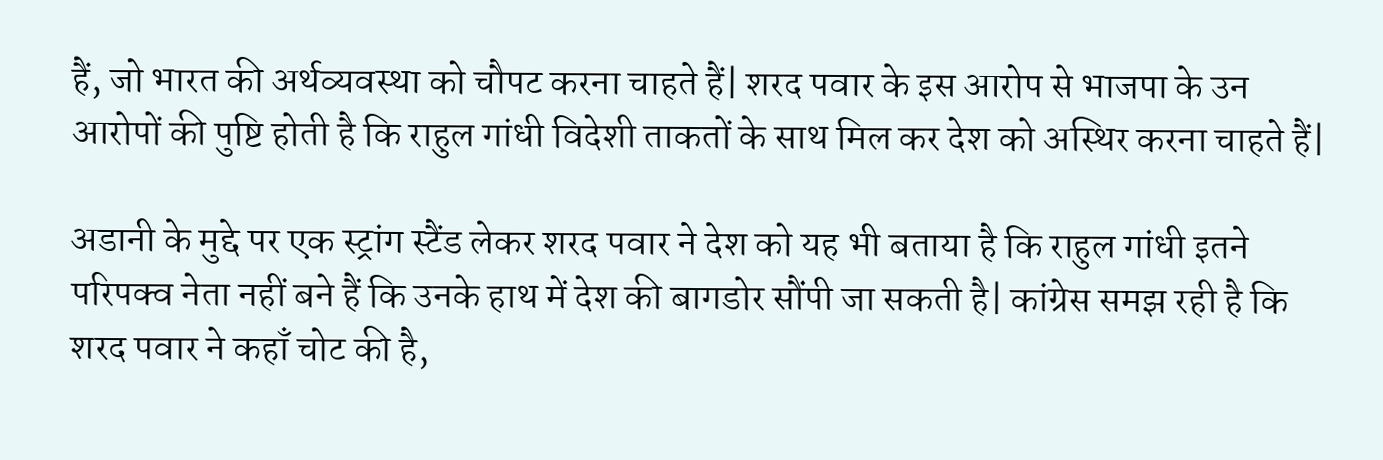हैं, जो भारत की अर्थव्यवस्था को चौपट करना चाहते हैं| शरद पवार के इस आरोप से भाजपा के उन आरोपों की पुष्टि होती है कि राहुल गांधी विदेशी ताकतों के साथ मिल कर देश को अस्थिर करना चाहते हैं|

अडानी के मुद्दे पर एक स्ट्रांग स्टैंड लेकर शरद पवार ने देश को यह भी बताया है कि राहुल गांधी इतने परिपक्व नेता नहीं बने हैं कि उनके हाथ में देश की बागडोर सौंपी जा सकती है| कांग्रेस समझ रही है कि शरद पवार ने कहाँ चोट की है,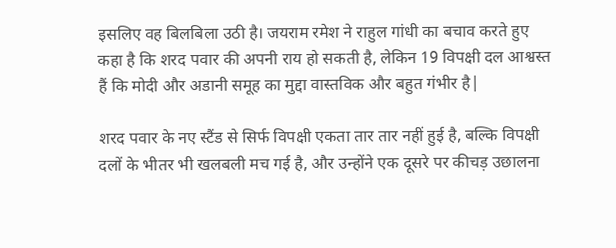इसलिए वह बिलबिला उठी है। जयराम रमेश ने राहुल गांधी का बचाव करते हुए कहा है कि शरद पवार की अपनी राय हो सकती है, लेकिन 19 विपक्षी दल आश्वस्त हैं कि मोदी और अडानी समूह का मुद्दा वास्तविक और बहुत गंभीर है|

शरद पवार के नए स्टैंड से सिर्फ विपक्षी एकता तार तार नहीं हुई है, बल्कि विपक्षी दलों के भीतर भी खलबली मच गई है, और उन्होंने एक दूसरे पर कीचड़ उछालना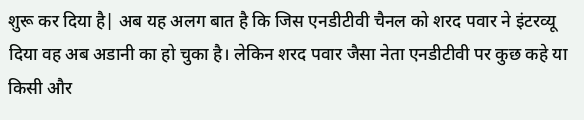शुरू कर दिया है| अब यह अलग बात है कि जिस एनडीटीवी चैनल को शरद पवार ने इंटरव्यू दिया वह अब अडानी का हो चुका है। लेकिन शरद पवार जैसा नेता एनडीटीवी पर कुछ कहे या किसी और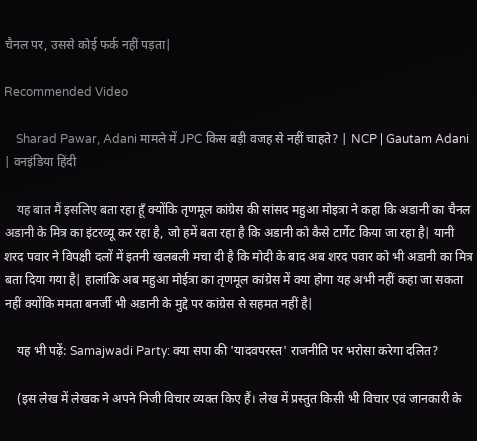चैनल पर, उससे कोई फर्क नहीं पड़ता|

Recommended Video

    Sharad Pawar, Adani मामले में JPC किस बड़ी वजह से नहीं चाहते? | NCP | Gautam Adani | वनइंडिया हिंदी

    यह बात मैं इसलिए बता रहा हूँ क्योंकि तृणमूल कांग्रेस की सांसद महुआ मोइत्रा ने कहा कि अडानी का चैनल अडानी के मित्र का इंटरव्यू कर रहा है, जो हमें बता रहा है कि अडानी को कैसे टार्गेट किया जा रहा है| यानी शरद पवार ने विपक्षी दलों में इतनी खलबली मचा दी है कि मोदी के बाद अब शरद पवार को भी अडानी का मित्र बता दिया गया है| हालांकि अब महुआ मोईत्रा का तृणमूल कांग्रेस में क्या होगा यह अभी नहीं कहा जा सकता नहीं क्योंकि ममता बनर्जी भी अडानी के मुद्दे पर कांग्रेस से सहमत नहीं है|

    यह भी पढ़ें: Samajwadi Party: क्या सपा की 'यादवपरस्त' राजनीति पर भरोसा करेगा दलित?

    (इस लेख में लेखक ने अपने निजी विचार व्यक्त किए हैं। लेख में प्रस्तुत किसी भी विचार एवं जानकारी के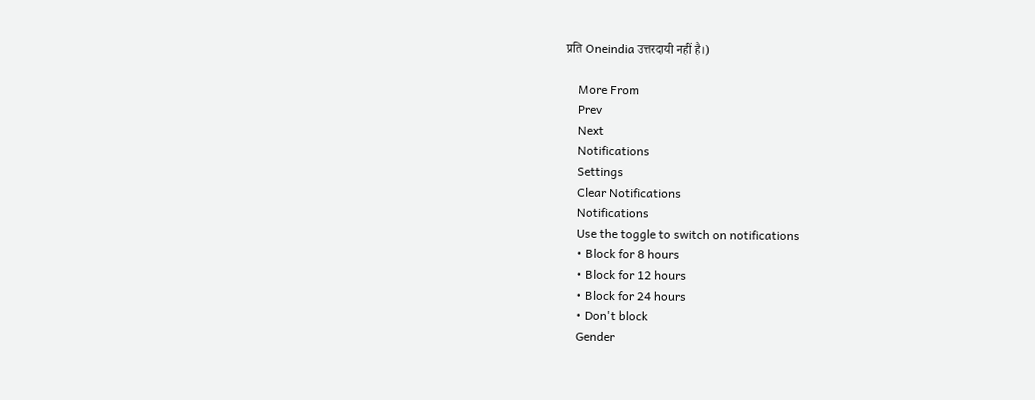प्रति Oneindia उत्तरदायी नहीं है।)

    More From
    Prev
    Next
    Notifications
    Settings
    Clear Notifications
    Notifications
    Use the toggle to switch on notifications
    • Block for 8 hours
    • Block for 12 hours
    • Block for 24 hours
    • Don't block
    Gender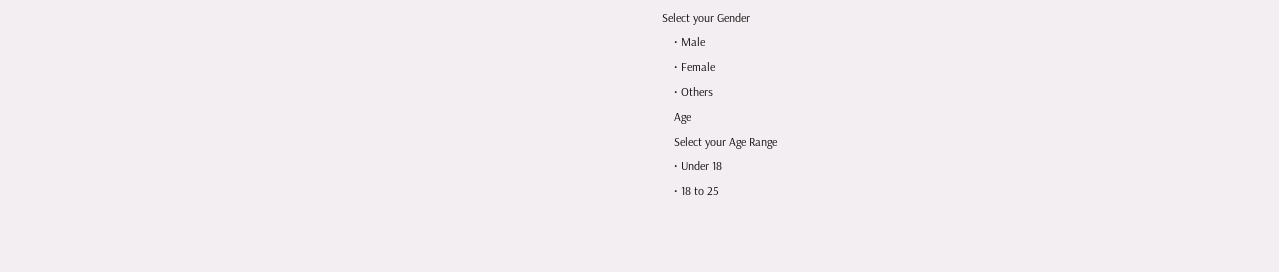Select your Gender
    • Male
    • Female
    • Others
    Age
    Select your Age Range
    • Under 18
    • 18 to 25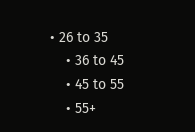• 26 to 35
    • 36 to 45
    • 45 to 55
    • 55+